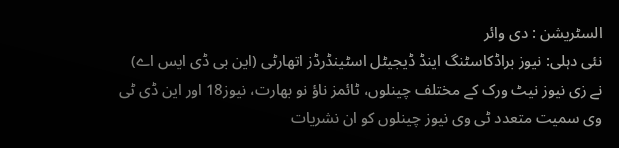السٹریشن : دی وائر
نئی دہلی: نیوز براڈکاسٹنگ اینڈ ڈیجیٹل اسٹینڈرڈز اتھارٹی (این بی ڈی ایس اے) نے زی نیوز نیٹ ورک کے مختلف چینلوں، ٹائمز ناؤ نو بھارت، نیوز18 اور این ڈی ٹی وی سمیت متعدد ٹی وی نیوز چینلوں کو ان نشریات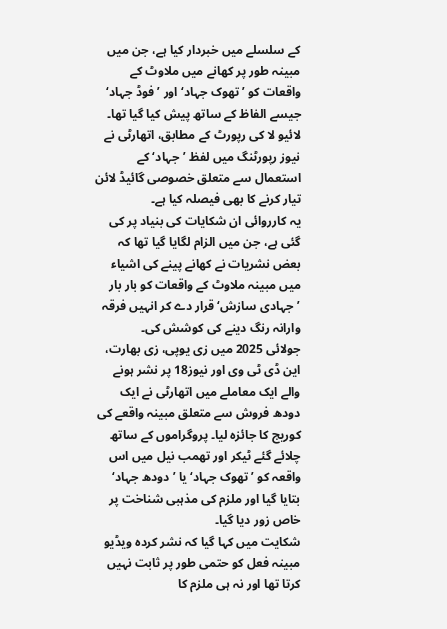کے سلسلے میں خبردار کیا ہے، جن میں مبینہ طور پر کھانے میں ملاوٹ کے واقعات کو ’تھوک جہاد‘ اور ’فوڈ جہاد‘ جیسے الفاظ کے ساتھ پیش کیا گیا تھا۔
لائیو لا کی رپورٹ کے مطابق، اتھارٹی نے نیوز رپورٹنگ میں لفظ ’جہاد‘ کے استعمال سے متعلق خصوصی گائیڈ لائن تیار کرنے کا بھی فیصلہ کیا ہے۔
یہ کارروائی ان شکایات کی بنیاد پر کی گئی ہے، جن میں الزام لگایا گیا تھا کہ بعض نشریات نے کھانے پینے کی اشیاء میں مبینہ ملاوٹ کے واقعات کو بار بار ’جہادی سازش‘ قرار دے کر انہیں فرقہ وارانہ رنگ دینے کی کوشش کی۔
جولائی 2025 میں زی یوپی، زی بھارت، این ڈی ٹی وی اور نیوز18 پر نشر ہونے والے ایک معاملے میں اتھارٹی نے ایک دودھ فروش سے متعلق مبینہ واقعے کی کوریج کا جائزہ لیا۔ پروگراموں کے ساتھ چلائے گئے ٹیکر اور تھمب نیل میں اس واقعہ کو ’تھوک جہاد‘ یا ’دودھ جہاد‘ بتایا گیا اور ملزم کی مذہبی شناخت پر خاص زور دیا گیا۔
شکایت میں کہا گیا کہ نشر کردہ ویڈیو مبینہ فعل کو حتمی طور پر ثابت نہیں کرتا تھا اور نہ ہی ملزم کا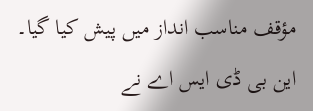مؤقف مناسب انداز میں پیش کیا گیا۔
این بی ڈی ایس اے نے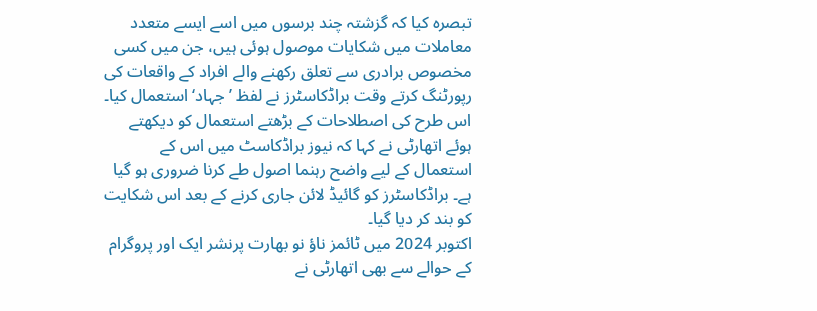تبصرہ کیا کہ گزشتہ چند برسوں میں اسے ایسے متعدد معاملات میں شکایات موصول ہوئی ہیں، جن میں کسی مخصوص برادری سے تعلق رکھنے والے افراد کے واقعات کی رپورٹنگ کرتے وقت براڈکاسٹرز نے لفظ ’جہاد‘ استعمال کیا۔ اس طرح کی اصطلاحات کے بڑھتے استعمال کو دیکھتے ہوئے اتھارٹی نے کہا کہ نیوز براڈکاسٹ میں اس کے استعمال کے لیے واضح رہنما اصول طے کرنا ضروری ہو گیا ہے۔ براڈکاسٹرز کو گائیڈ لائن جاری کرنے کے بعد اس شکایت کو بند کر دیا گیا۔
اکتوبر 2024 میں ٹائمز ناؤ نو بھارت پرنشر ایک اور پروگرام کے حوالے سے بھی اتھارٹی نے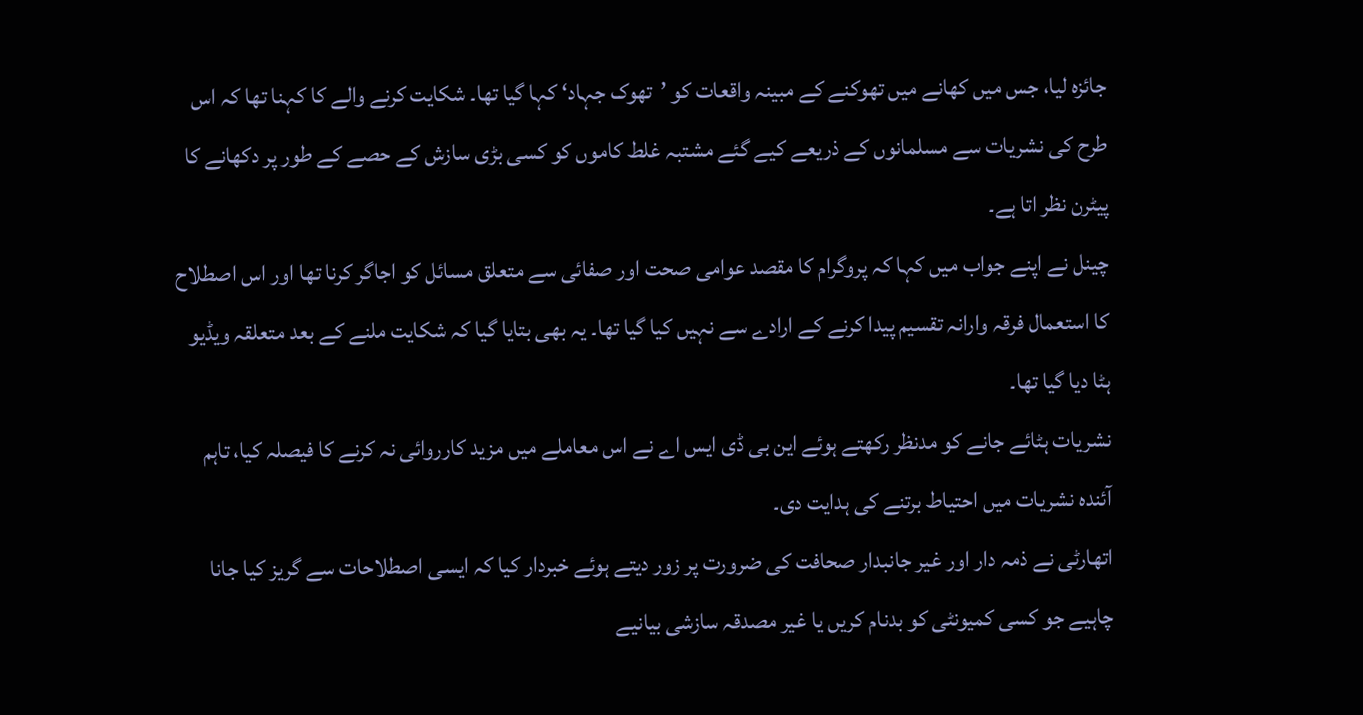جائزہ لیا، جس میں کھانے میں تھوکنے کے مبینہ واقعات کو ’تھوک جہاد‘ کہا گیا تھا۔ شکایت کرنے والے کا کہنا تھا کہ اس طرح کی نشریات سے مسلمانوں کے ذریعے کیے گئے مشتبہ غلط کاموں کو کسی بڑی سازش کے حصے کے طور پر دکھانے کا پیٹرن نظر اتا ہے۔
چینل نے اپنے جواب میں کہا کہ پروگرام کا مقصد عوامی صحت اور صفائی سے متعلق مسائل کو اجاگر کرنا تھا اور اس اصطلاح کا استعمال فرقہ وارانہ تقسیم پیدا کرنے کے ارادے سے نہیں کیا گیا تھا۔ یہ بھی بتایا گیا کہ شکایت ملنے کے بعد متعلقہ ویڈیو ہٹا دیا گیا تھا۔
نشریات ہٹائے جانے کو مدنظر رکھتے ہوئے این بی ڈی ایس اے نے اس معاملے میں مزید کارروائی نہ کرنے کا فیصلہ کیا، تاہم آئندہ نشریات میں احتیاط برتنے کی ہدایت دی۔
اتھارٹی نے ذمہ دار اور غیر جانبدار صحافت کی ضرورت پر زور دیتے ہوئے خبردار کیا کہ ایسی اصطلاحات سے گریز کیا جانا چاہیے جو کسی کمیونٹی کو بدنام کریں یا غیر مصدقہ سازشی بیانیے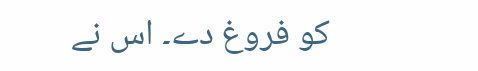کو فروغ دے۔ اس نے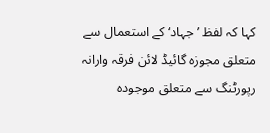کہا کہ لفظ ’جہاد‘ کے استعمال سے متعلق مجوزہ گائیڈ لائن فرقہ وارانہ رپورٹنگ سے متعلق موجودہ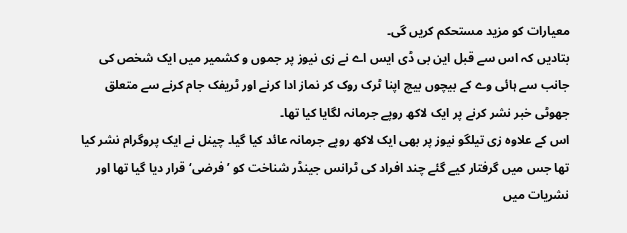معیارات کو مزید مستحکم کریں گی۔
بتادیں کہ اس سے قبل این بی ڈی ایس اے نے زی نیوز پر جموں و کشمیر میں ایک شخص کی جانب سے ہائی وے کے بیچوں بیچ اپنا ٹرک روک کر نماز ادا کرنے اور ٹریفک جام کرنے سے متعلق جھوٹی خبر نشر کرنے پر ایک لاکھ روپے جرمانہ لگایا کیا تھا۔
اس کے علاوہ زی تیلگو نیوز پر بھی ایک لاکھ روپے جرمانہ عائد کیا گیا۔ چینل نے ایک پروگرام نشر کیا تھا جس میں گرفتار کیے گئے چند افراد کی ٹرانس جینڈر شناخت کو ’فرضی‘ قرار دیا گیا تھا اور نشریات میں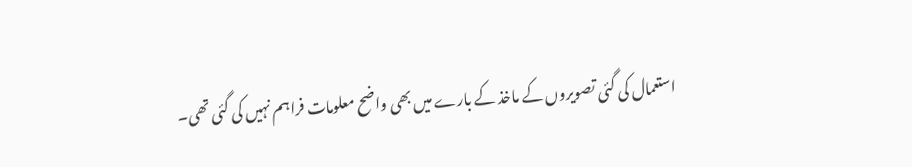استعمال کی گئی تصویروں کے ماخذ کے بارے میں بھی واضح معلومات فراہم نہیں کی گئی تھی۔